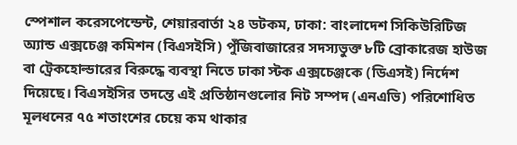স্পেশাল করেসপেন্ডেন্ট, শেয়ারবার্তা ২৪ ডটকম, ঢাকা: বাংলাদেশ সিকিউরিটিজ অ্যান্ড এক্সচেঞ্জ কমিশন (বিএসইসি) পুঁজিবাজারের সদস্যভুক্ত ৮টি ব্রোকারেজ হাউজ বা ট্রেকহোল্ডারের বিরুদ্ধে ব্যবস্থা নিতে ঢাকা স্টক এক্সচেঞ্জকে (ডিএসই) নির্দেশ দিয়েছে। বিএসইসির তদন্তে এই প্রতিষ্ঠানগুলোর নিট সম্পদ (এনএভি) পরিশোধিত মূলধনের ৭৫ শতাংশের চেয়ে কম থাকার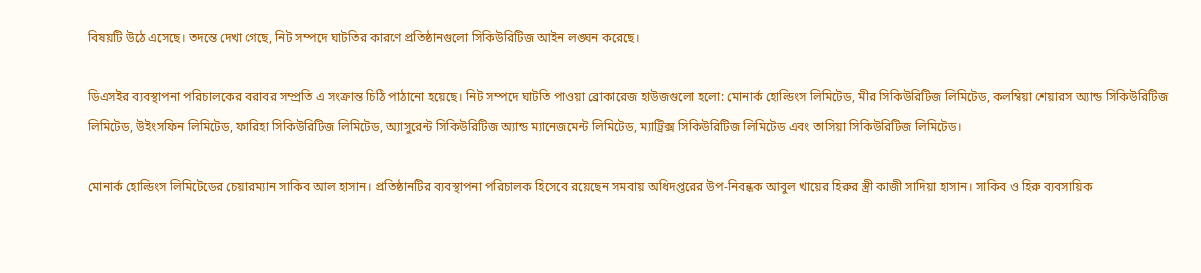বিষয়টি উঠে এসেছে। তদন্তে দেখা গেছে, নিট সম্পদে ঘাটতির কারণে প্রতিষ্ঠানগুলো সিকিউরিটিজ আইন লঙ্ঘন করেছে।

ডিএসইর ব্যবস্থাপনা পরিচালকের বরাবর সম্প্রতি এ সংক্রান্ত চিঠি পাঠানো হয়েছে। নিট সম্পদে ঘাটতি পাওয়া ব্রোকারেজ হাউজগুলো হলো: মোনার্ক হোল্ডিংস লিমিটেড, মীর সিকিউরিটিজ লিমিটেড, কলম্বিয়া শেয়ারস অ্যান্ড সিকিউরিটিজ লিমিটেড, উইংসফিন লিমিটেড, ফারিহা সিকিউরিটিজ লিমিটেড, অ্যাসুরেন্ট সিকিউরিটিজ অ্যান্ড ম্যানেজমেন্ট লিমিটেড, ম্যাট্রিক্স সিকিউরিটিজ লিমিটেড এবং তাসিয়া সিকিউরিটিজ লিমিটেড।

মোনার্ক হোল্ডিংস লিমিটেডের চেয়ারম্যান সাকিব আল হাসান। প্রতিষ্ঠানটির ব্যবস্থাপনা পরিচালক হিসেবে রয়েছেন সমবায় অধিদপ্তরের উপ-নিবন্ধক আবুল খায়ের হিরুর স্ত্রী কাজী সাদিয়া হাসান। সাকিব ও হিরু ব্যবসায়িক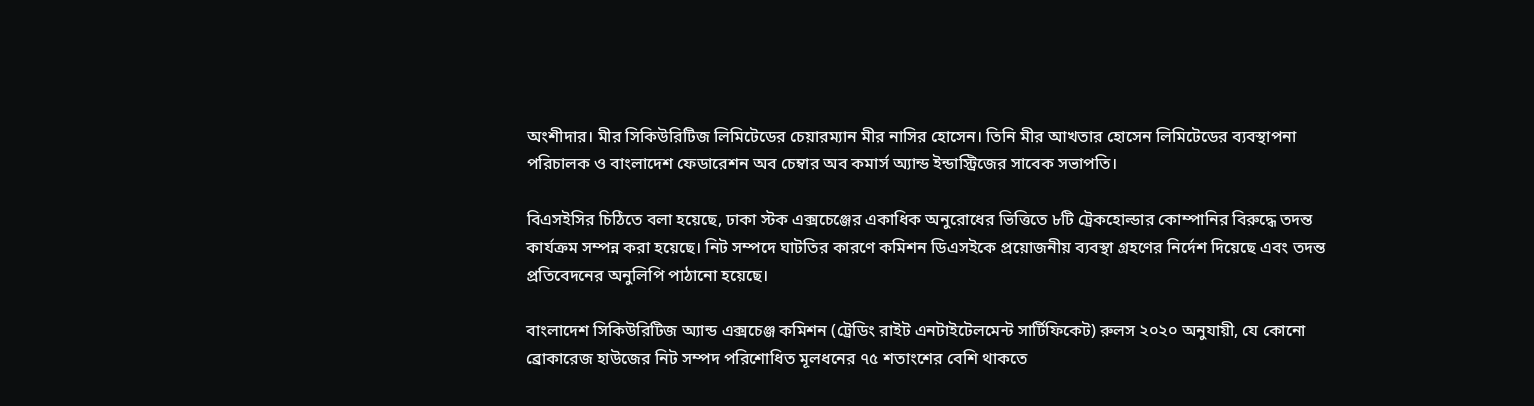অংশীদার। মীর সিকিউরিটিজ লিমিটেডের চেয়ারম্যান মীর নাসির হোসেন। তিনি মীর আখতার হোসেন লিমিটেডের ব্যবস্থাপনা পরিচালক ও বাংলাদেশ ফেডারেশন অব চেম্বার অব কমার্স অ্যান্ড ইন্ডাস্ট্রিজের সাবেক সভাপতি।

বিএসইসির চিঠিতে বলা হয়েছে, ঢাকা স্টক এক্সচেঞ্জের একাধিক অনুরোধের ভিত্তিতে ৮টি ট্রেকহোল্ডার কোম্পানির বিরুদ্ধে তদন্ত কার্যক্রম সম্পন্ন করা হয়েছে। নিট সম্পদে ঘাটতির কারণে কমিশন ডিএসইকে প্রয়োজনীয় ব্যবস্থা গ্রহণের নির্দেশ দিয়েছে এবং তদন্ত প্রতিবেদনের অনুলিপি পাঠানো হয়েছে।

বাংলাদেশ সিকিউরিটিজ অ্যান্ড এক্সচেঞ্জ কমিশন (ট্রেডিং রাইট এনটাইটেলমেন্ট সার্টিফিকেট) রুলস ২০২০ অনুযায়ী, যে কোনো ব্রোকারেজ হাউজের নিট সম্পদ পরিশোধিত মূলধনের ৭৫ শতাংশের বেশি থাকতে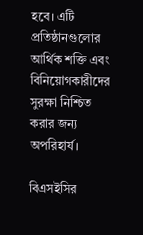হবে। এটি প্রতিষ্ঠানগুলোর আর্থিক শক্তি এবং বিনিয়োগকারীদের সুরক্ষা নিশ্চিত করার জন্য অপরিহার্য।

বিএসইসির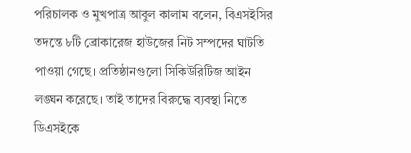পরিচালক ও মুখপাত্র আবুল কালাম বলেন, বিএসইসির তদন্তে ৮টি ব্রোকারেজ হাউজের নিট সম্পদের ঘাটতি পাওয়া গেছে। প্রতিষ্ঠানগুলো সিকিউরিটিজ আইন লঙ্ঘন করেছে। তাই তাদের বিরুদ্ধে ব্যবস্থা নিতে ডিএসইকে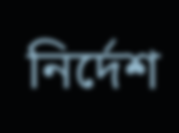নির্দেশ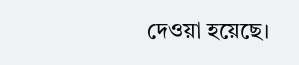দেওয়া হয়েছে।